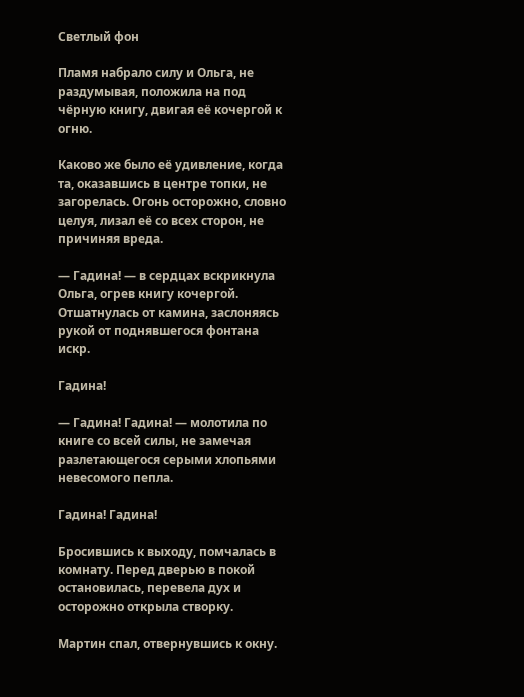Светлый фон

Пламя набрало силу и Ольга, не раздумывая, положила на под чёрную книгу, двигая её кочергой к огню.

Каково же было её удивление, когда та, оказавшись в центре топки, не загорелась. Огонь осторожно, словно целуя, лизал её со всех сторон, не причиняя вреда.

— Гадина! — в сердцах вскрикнула Ольга, огрев книгу кочергой. Отшатнулась от камина, заслоняясь рукой от поднявшегося фонтана искр.

Гадина!

— Гадина! Гадина! — молотила по книге со всей силы, не замечая разлетающегося серыми хлопьями невесомого пепла.

Гадина! Гадина!

Бросившись к выходу, помчалась в комнату. Перед дверью в покой остановилась, перевела дух и осторожно открыла створку.

Мартин спал, отвернувшись к окну.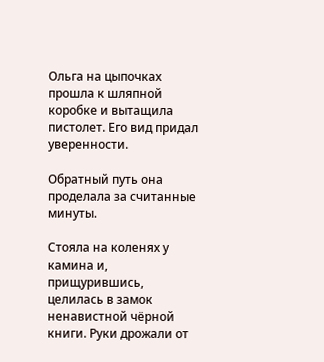Ольга на цыпочках прошла к шляпной коробке и вытащила пистолет. Его вид придал уверенности.

Обратный путь она проделала за считанные минуты.

Стояла на коленях у камина и, прищурившись, целилась в замок ненавистной чёрной книги. Руки дрожали от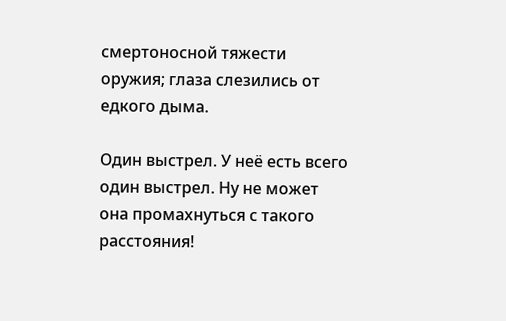смертоносной тяжести оружия; глаза слезились от едкого дыма.

Один выстрел. У неё есть всего один выстрел. Ну не может она промахнуться с такого расстояния!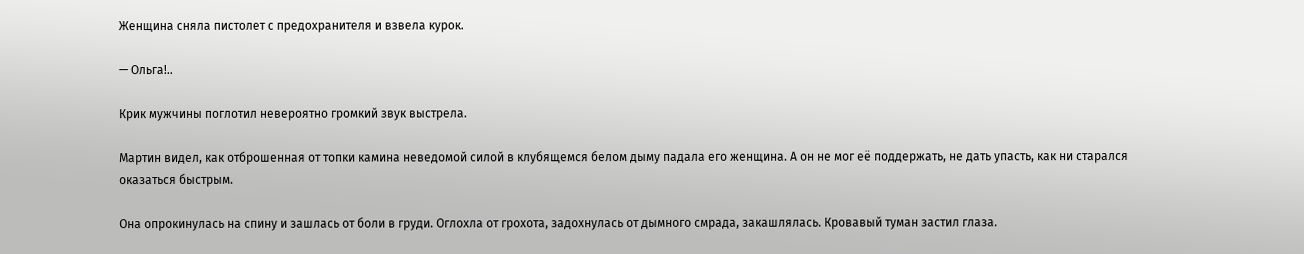Женщина сняла пистолет с предохранителя и взвела курок.

— Ольга!..

Крик мужчины поглотил невероятно громкий звук выстрела.

Мартин видел, как отброшенная от топки камина неведомой силой в клубящемся белом дыму падала его женщина. А он не мог её поддержать, не дать упасть, как ни старался оказаться быстрым.

Она опрокинулась на спину и зашлась от боли в груди. Оглохла от грохота, задохнулась от дымного смрада, закашлялась. Кровавый туман застил глаза.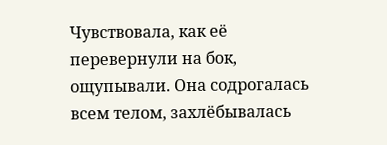Чувствовала, как её перевернули на бок, ощупывали. Она содрогалась всем телом, захлёбывалась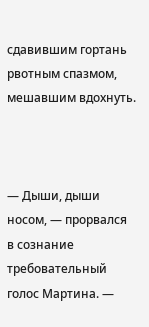сдавившим гортань рвотным спазмом, мешавшим вдохнуть.



— Дыши, дыши носом, — прорвался в сознание требовательный голос Мартина. —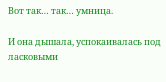Вот так… так… умница.

И она дышала, успокаивалась под ласковыми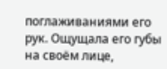поглаживаниями его рук. Ощущала его губы на своём лице,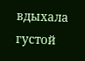вдыхала густой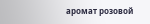аромат розовой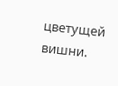цветущей вишни.